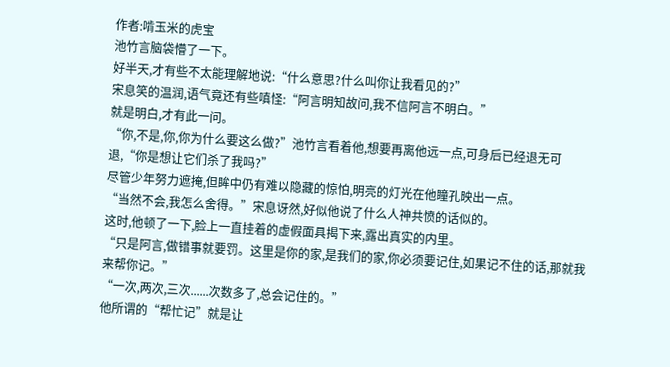作者:啃玉米的虎宝
池竹言脑袋懵了一下。
好半天,才有些不太能理解地说:“什么意思?什么叫你让我看见的?”
宋息笑的温润,语气竟还有些嗔怪:“阿言明知故问,我不信阿言不明白。”
就是明白,才有此一问。
“你,不是,你,你为什么要这么做?”池竹言看着他,想要再离他远一点,可身后已经退无可退,“你是想让它们杀了我吗?”
尽管少年努力遮掩,但眸中仍有难以隐藏的惊怕,明亮的灯光在他瞳孔映出一点。
“当然不会,我怎么舍得。”宋息讶然,好似他说了什么人神共愤的话似的。
这时,他顿了一下,脸上一直挂着的虚假面具揭下来,露出真实的内里。
“只是阿言,做错事就要罚。这里是你的家,是我们的家,你必须要记住,如果记不住的话,那就我来帮你记。”
“一次,两次,三次......次数多了,总会记住的。”
他所谓的“帮忙记”就是让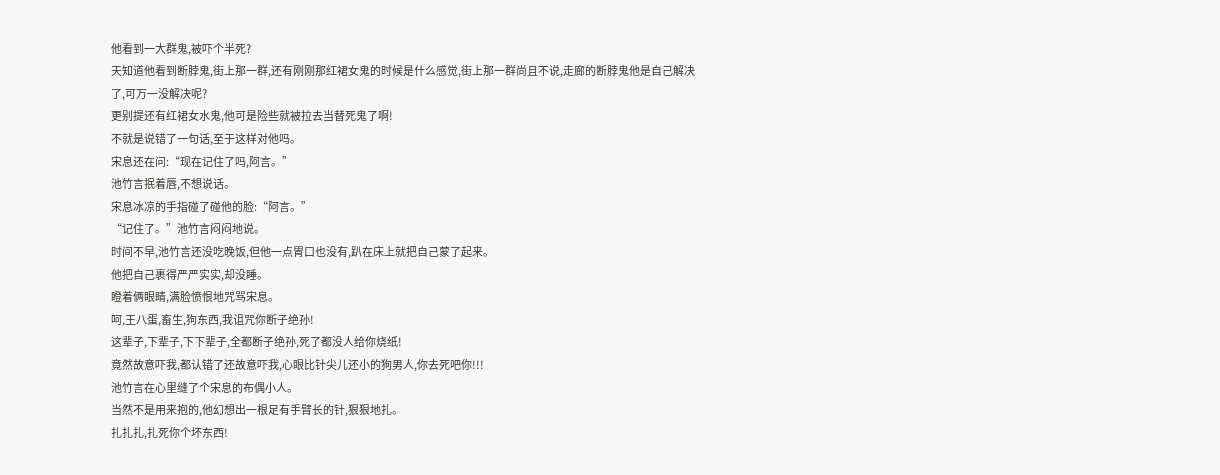他看到一大群鬼,被吓个半死?
天知道他看到断脖鬼,街上那一群,还有刚刚那红裙女鬼的时候是什么感觉,街上那一群尚且不说,走廊的断脖鬼他是自己解决了,可万一没解决呢?
更别提还有红裙女水鬼,他可是险些就被拉去当替死鬼了啊!
不就是说错了一句话,至于这样对他吗。
宋息还在问:“现在记住了吗,阿言。”
池竹言抿着唇,不想说话。
宋息冰凉的手指碰了碰他的脸:“阿言。”
“记住了。”池竹言闷闷地说。
时间不早,池竹言还没吃晚饭,但他一点胃口也没有,趴在床上就把自己蒙了起来。
他把自己裹得严严实实,却没睡。
瞪着俩眼睛,满脸愤恨地咒骂宋息。
呵,王八蛋,畜生,狗东西,我诅咒你断子绝孙!
这辈子,下辈子,下下辈子,全都断子绝孙,死了都没人给你烧纸!
竟然故意吓我,都认错了还故意吓我,心眼比针尖儿还小的狗男人,你去死吧你!!!
池竹言在心里缝了个宋息的布偶小人。
当然不是用来抱的,他幻想出一根足有手臂长的针,狠狠地扎。
扎扎扎,扎死你个坏东西!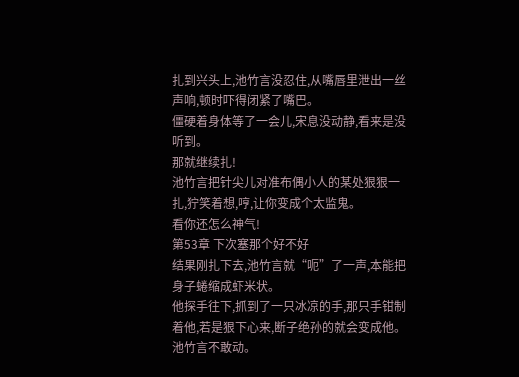扎到兴头上,池竹言没忍住,从嘴唇里泄出一丝声响,顿时吓得闭紧了嘴巴。
僵硬着身体等了一会儿,宋息没动静,看来是没听到。
那就继续扎!
池竹言把针尖儿对准布偶小人的某处狠狠一扎,狞笑着想,哼,让你变成个太监鬼。
看你还怎么神气!
第53章 下次塞那个好不好
结果刚扎下去,池竹言就“呃”了一声,本能把身子蜷缩成虾米状。
他探手往下,抓到了一只冰凉的手,那只手钳制着他,若是狠下心来,断子绝孙的就会变成他。
池竹言不敢动。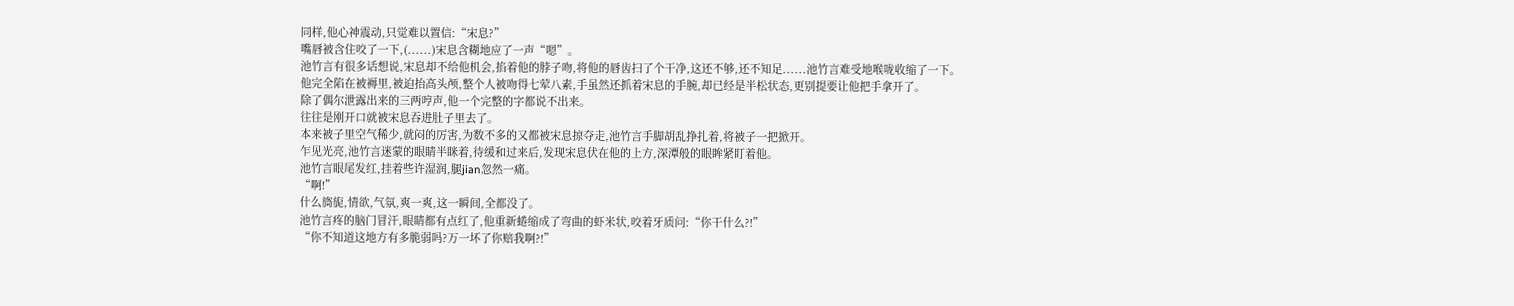同样,他心神震动,只觉难以置信:“宋息?”
嘴唇被含住咬了一下,(......)宋息含糊地应了一声“嗯”。
池竹言有很多话想说,宋息却不给他机会,掐着他的脖子吻,将他的唇齿扫了个干净,这还不够,还不知足......池竹言难受地喉咙收缩了一下。
他完全陷在被褥里,被迫抬高头颅,整个人被吻得七荤八素,手虽然还抓着宋息的手腕,却已经是半松状态,更别提要让他把手拿开了。
除了偶尔泄露出来的三两哼声,他一个完整的字都说不出来。
往往是刚开口就被宋息吞进肚子里去了。
本来被子里空气稀少,就闷的厉害,为数不多的又都被宋息掠夺走,池竹言手脚胡乱挣扎着,将被子一把掀开。
乍见光亮,池竹言迷蒙的眼睛半眯着,待缓和过来后,发现宋息伏在他的上方,深潭般的眼眸紧盯着他。
池竹言眼尾发红,挂着些许湿润,腿jian忽然一痛。
“啊!”
什么旖旎,情欲,气氛,爽一爽,这一瞬间,全都没了。
池竹言疼的脑门冒汗,眼睛都有点红了,他重新蜷缩成了弯曲的虾米状,咬着牙质问:“你干什么?!”
“你不知道这地方有多脆弱吗?万一坏了你赔我啊?!”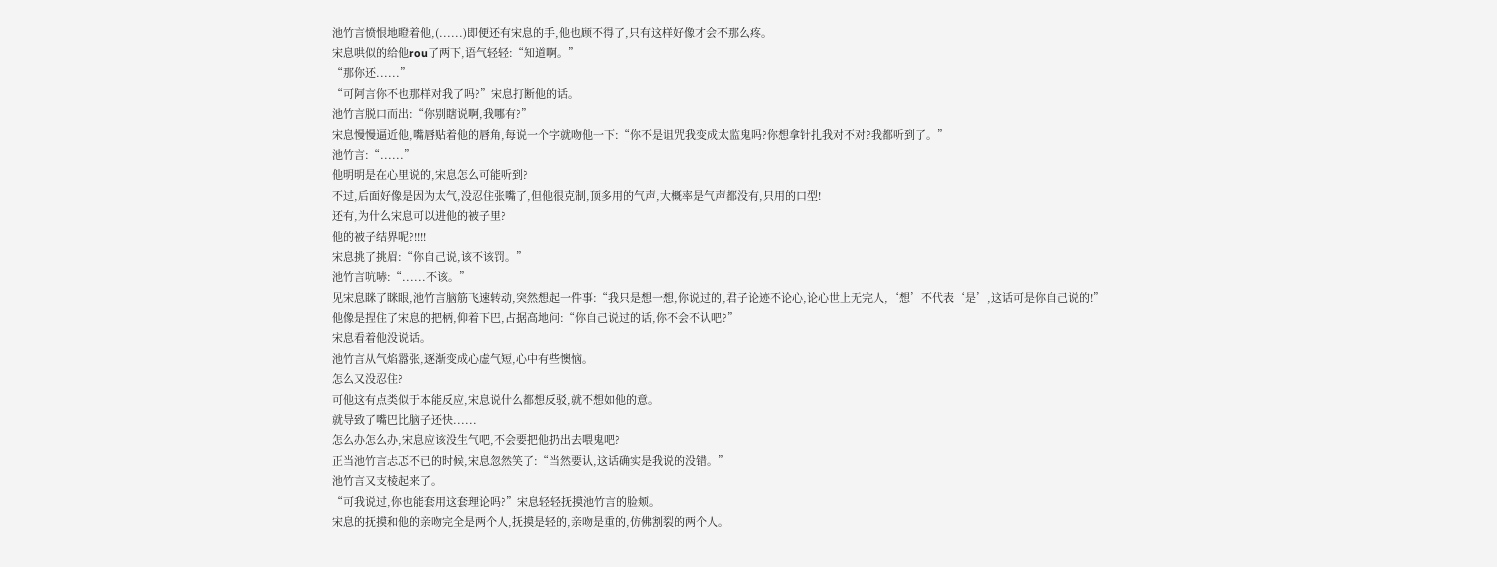池竹言愤恨地瞪着他,(......)即便还有宋息的手,他也顾不得了,只有这样好像才会不那么疼。
宋息哄似的给他rou了两下,语气轻轻:“知道啊。”
“那你还......”
“可阿言你不也那样对我了吗?”宋息打断他的话。
池竹言脱口而出:“你别瞎说啊,我哪有?”
宋息慢慢逼近他,嘴唇贴着他的唇角,每说一个字就吻他一下:“你不是诅咒我变成太监鬼吗?你想拿针扎我对不对?我都听到了。”
池竹言:“......”
他明明是在心里说的,宋息怎么可能听到?
不过,后面好像是因为太气,没忍住张嘴了,但他很克制,顶多用的气声,大概率是气声都没有,只用的口型!
还有,为什么宋息可以进他的被子里?
他的被子结界呢?!!!!
宋息挑了挑眉:“你自己说,该不该罚。”
池竹言吭哧:“......不该。”
见宋息眯了眯眼,池竹言脑筋飞速转动,突然想起一件事:“我只是想一想,你说过的,君子论迹不论心,论心世上无完人,‘想’不代表‘是’,这话可是你自己说的!”
他像是捏住了宋息的把柄,仰着下巴,占据高地问:“你自己说过的话,你不会不认吧?”
宋息看着他没说话。
池竹言从气焰嚣张,逐渐变成心虚气短,心中有些懊恼。
怎么又没忍住?
可他这有点类似于本能反应,宋息说什么都想反驳,就不想如他的意。
就导致了嘴巴比脑子还快......
怎么办怎么办,宋息应该没生气吧,不会要把他扔出去喂鬼吧?
正当池竹言忐忑不已的时候,宋息忽然笑了:“当然要认,这话确实是我说的没错。”
池竹言又支棱起来了。
“可我说过,你也能套用这套理论吗?”宋息轻轻抚摸池竹言的脸颊。
宋息的抚摸和他的亲吻完全是两个人,抚摸是轻的,亲吻是重的,仿佛割裂的两个人。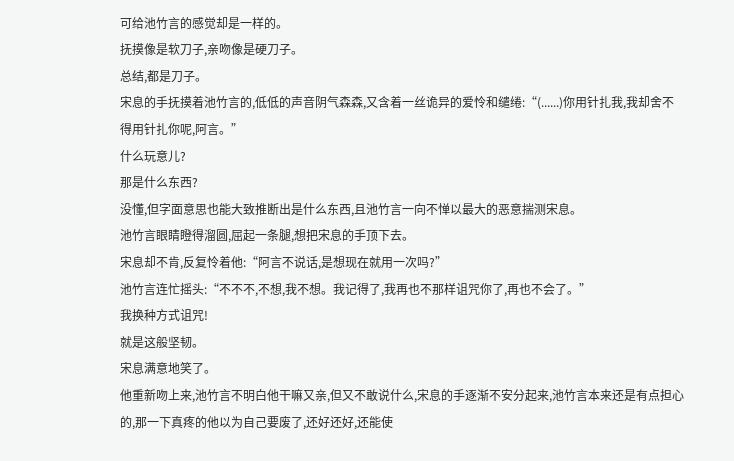可给池竹言的感觉却是一样的。
抚摸像是软刀子,亲吻像是硬刀子。
总结,都是刀子。
宋息的手抚摸着池竹言的,低低的声音阴气森森,又含着一丝诡异的爱怜和缱绻:“(......)你用针扎我,我却舍不得用针扎你呢,阿言。”
什么玩意儿?
那是什么东西?
没懂,但字面意思也能大致推断出是什么东西,且池竹言一向不惮以最大的恶意揣测宋息。
池竹言眼睛瞪得溜圆,屈起一条腿,想把宋息的手顶下去。
宋息却不肯,反复怜着他:“阿言不说话,是想现在就用一次吗?”
池竹言连忙摇头:“不不不,不想,我不想。我记得了,我再也不那样诅咒你了,再也不会了。”
我换种方式诅咒!
就是这般坚韧。
宋息满意地笑了。
他重新吻上来,池竹言不明白他干嘛又亲,但又不敢说什么,宋息的手逐渐不安分起来,池竹言本来还是有点担心的,那一下真疼的他以为自己要废了,还好还好,还能使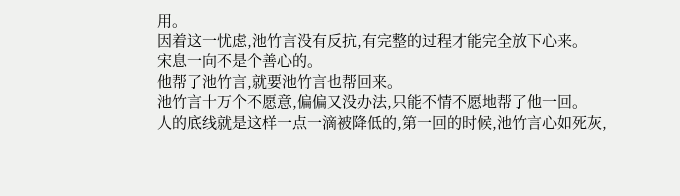用。
因着这一忧虑,池竹言没有反抗,有完整的过程才能完全放下心来。
宋息一向不是个善心的。
他帮了池竹言,就要池竹言也帮回来。
池竹言十万个不愿意,偏偏又没办法,只能不情不愿地帮了他一回。
人的底线就是这样一点一滴被降低的,第一回的时候,池竹言心如死灰,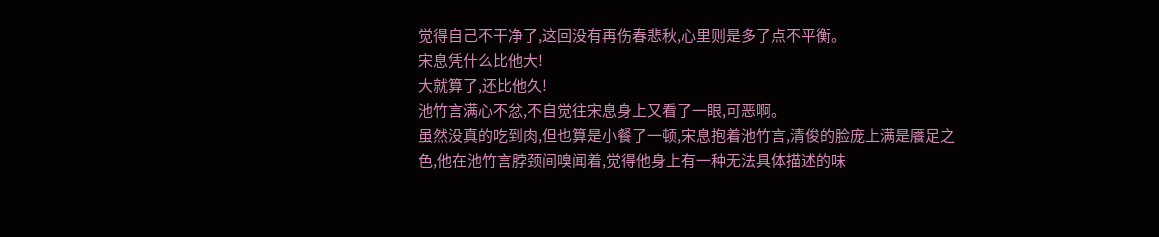觉得自己不干净了,这回没有再伤春悲秋,心里则是多了点不平衡。
宋息凭什么比他大!
大就算了,还比他久!
池竹言满心不忿,不自觉往宋息身上又看了一眼,可恶啊。
虽然没真的吃到肉,但也算是小餐了一顿,宋息抱着池竹言,清俊的脸庞上满是餍足之色,他在池竹言脖颈间嗅闻着,觉得他身上有一种无法具体描述的味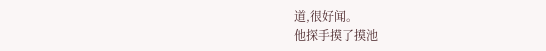道,很好闻。
他探手摸了摸池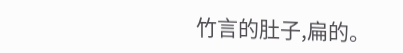竹言的肚子,扁的。